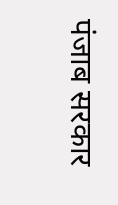पंजाब सरकार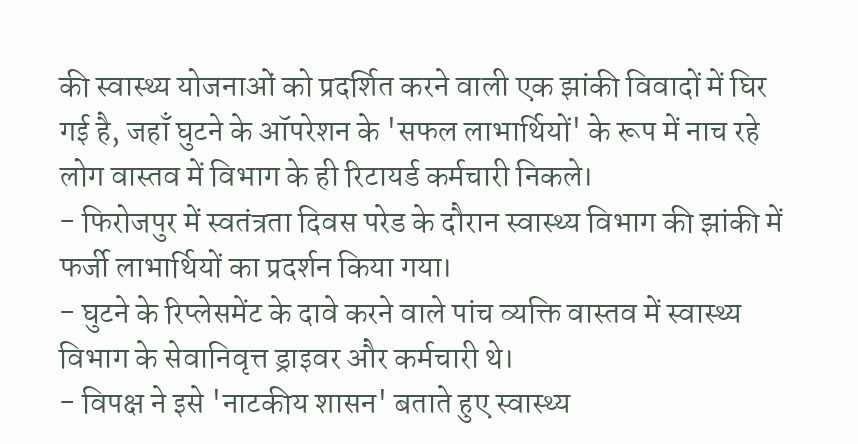की स्वास्थ्य योजनाओं को प्रदर्शित करने वाली एक झांकी विवादों में घिर गई है, जहाँ घुटने के ऑपरेशन के 'सफल लाभार्थियों' के रूप में नाच रहे लोग वास्तव में विभाग के ही रिटायर्ड कर्मचारी निकले।
- फिरोजपुर में स्वतंत्रता दिवस परेड के दौरान स्वास्थ्य विभाग की झांकी में फर्जी लाभार्थियों का प्रदर्शन किया गया।
- घुटने के रिप्लेसमेंट के दावे करने वाले पांच व्यक्ति वास्तव में स्वास्थ्य विभाग के सेवानिवृत्त ड्राइवर और कर्मचारी थे।
- विपक्ष ने इसे 'नाटकीय शासन' बताते हुए स्वास्थ्य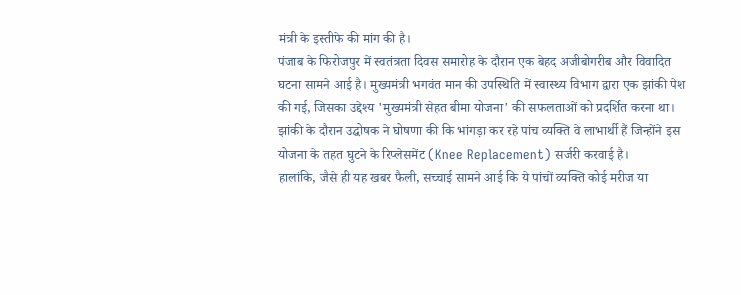मंत्री के इस्तीफे की मांग की है।
पंजाब के फिरोजपुर में स्वतंत्रता दिवस समारोह के दौरान एक बेहद अजीबोगरीब और विवादित घटना सामने आई है। मुख्यमंत्री भगवंत मान की उपस्थिति में स्वास्थ्य विभाग द्वारा एक झांकी पेश की गई, जिसका उद्देश्य 'मुख्यमंत्री सेहत बीमा योजना' की सफलताओं को प्रदर्शित करना था। झांकी के दौरान उद्घोषक ने घोषणा की कि भांगड़ा कर रहे पांच व्यक्ति वे लाभार्थी हैं जिन्होंने इस योजना के तहत घुटने के रिप्लेसमेंट (Knee Replacement) सर्जरी करवाई है।
हालांकि, जैसे ही यह खबर फैली, सच्चाई सामने आई कि ये पांचों व्यक्ति कोई मरीज या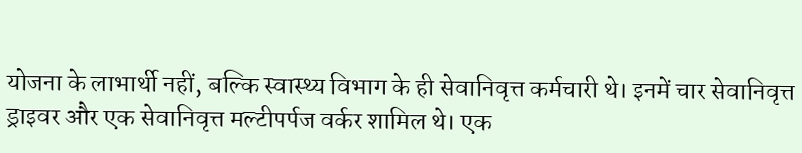योजना के लाभार्थी नहीं, बल्कि स्वास्थ्य विभाग के ही सेवानिवृत्त कर्मचारी थे। इनमें चार सेवानिवृत्त ड्राइवर और एक सेवानिवृत्त मल्टीपर्पज वर्कर शामिल थे। एक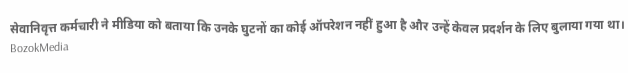सेवानिवृत्त कर्मचारी ने मीडिया को बताया कि उनके घुटनों का कोई ऑपरेशन नहीं हुआ है और उन्हें केवल प्रदर्शन के लिए बुलाया गया था।
BozokMedia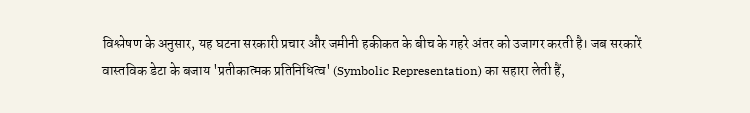विश्लेषण के अनुसार, यह घटना सरकारी प्रचार और जमीनी हकीकत के बीच के गहरे अंतर को उजागर करती है। जब सरकारें वास्तविक डेटा के बजाय 'प्रतीकात्मक प्रतिनिधित्व' (Symbolic Representation) का सहारा लेती हैं,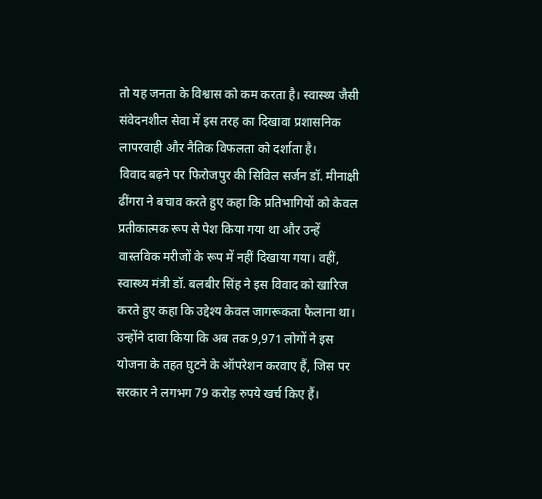तो यह जनता के विश्वास को कम करता है। स्वास्थ्य जैसी संवेदनशील सेवा में इस तरह का दिखावा प्रशासनिक लापरवाही और नैतिक विफलता को दर्शाता है।
विवाद बढ़ने पर फिरोजपुर की सिविल सर्जन डॉ. मीनाक्षी ढींगरा ने बचाव करते हुए कहा कि प्रतिभागियों को केवल प्रतीकात्मक रूप से पेश किया गया था और उन्हें वास्तविक मरीजों के रूप में नहीं दिखाया गया। वहीं, स्वास्थ्य मंत्री डॉ. बलबीर सिंह ने इस विवाद को खारिज करते हुए कहा कि उद्देश्य केवल जागरूकता फैलाना था। उन्होंने दावा किया कि अब तक 9,971 लोगों ने इस योजना के तहत घुटने के ऑपरेशन करवाए हैं, जिस पर सरकार ने लगभग 79 करोड़ रुपये खर्च किए हैं।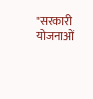"सरकारी योजनाओं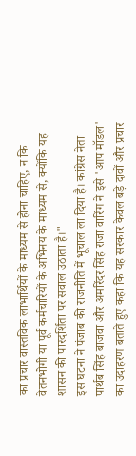का प्रचार वास्तविक लाभार्थियों के माध्यम से होना चाहिए, न कि वेतनभोगी या पूर्व कर्मचारियों के अभिनय के माध्यम से, क्योंकि यह शासन की पारदर्शिता पर सवाल उठाता है।"
इस घटना ने पंजाब की राजनीति में भूचाल ला दिया है। कांग्रेस नेता पार्थब सिंह बाजवा और अमरिंदर सिंह राजा वारिंग ने इसे 'आप मॉडल' का उदाहरण बताते हुए कहा कि यह सरकार केवल बड़े दावों और प्रचार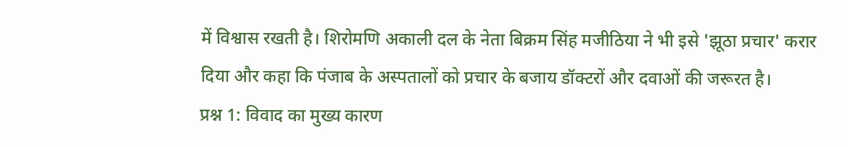में विश्वास रखती है। शिरोमणि अकाली दल के नेता बिक्रम सिंह मजीठिया ने भी इसे 'झूठा प्रचार' करार दिया और कहा कि पंजाब के अस्पतालों को प्रचार के बजाय डॉक्टरों और दवाओं की जरूरत है।
प्रश्न 1: विवाद का मुख्य कारण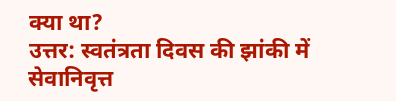क्या था?
उत्तर: स्वतंत्रता दिवस की झांकी में सेवानिवृत्त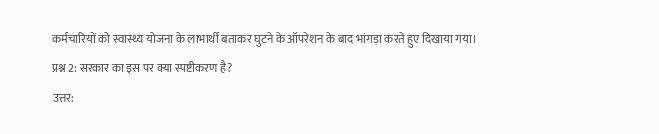कर्मचारियों को स्वास्थ्य योजना के लाभार्थी बताकर घुटने के ऑपरेशन के बाद भांगड़ा करते हुए दिखाया गया।
प्रश्न 2: सरकार का इस पर क्या स्पष्टीकरण है?
उत्तर: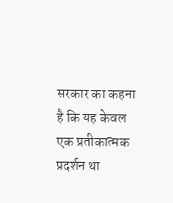सरकार का कहना है कि यह केवल एक प्रतीकात्मक प्रदर्शन था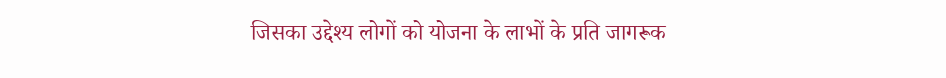जिसका उद्देश्य लोगों को योजना के लाभों के प्रति जागरूक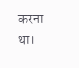करना था।